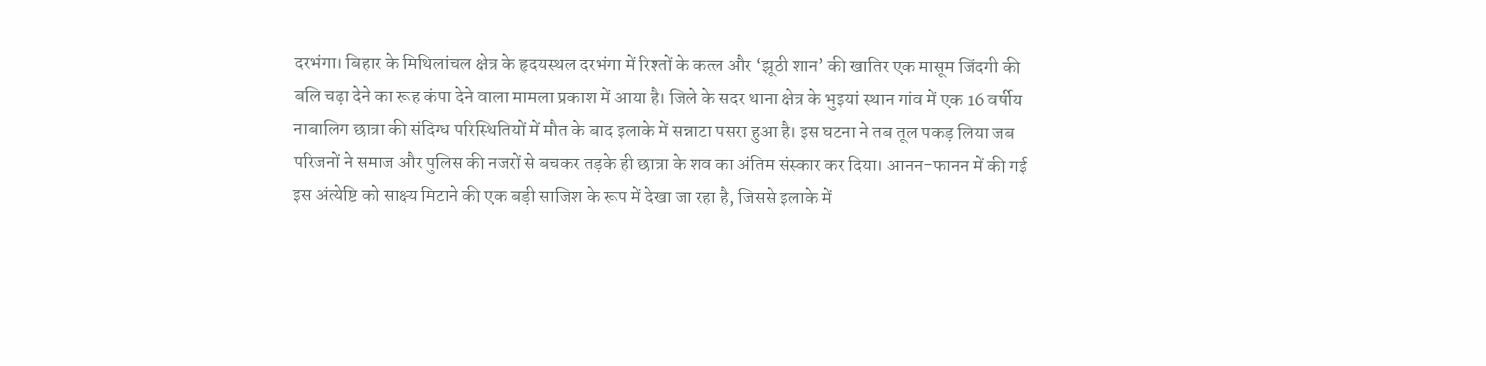दरभंगा। बिहार के मिथिलांचल क्षेत्र के हृदयस्थल दरभंगा में रिश्तों के कत्ल और ‘झूठी शान’ की खातिर एक मासूम जिंदगी की बलि चढ़ा देने का रूह कंपा देने वाला मामला प्रकाश में आया है। जिले के सदर थाना क्षेत्र के भुइयां स्थान गांव में एक 16 वर्षीय नाबालिग छात्रा की संदिग्ध परिस्थितियों में मौत के बाद इलाके में सन्नाटा पसरा हुआ है। इस घटना ने तब तूल पकड़ लिया जब परिजनों ने समाज और पुलिस की नजरों से बचकर तड़के ही छात्रा के शव का अंतिम संस्कार कर दिया। आनन-फानन में की गई इस अंत्येष्टि को साक्ष्य मिटाने की एक बड़ी साजिश के रूप में देखा जा रहा है, जिससे इलाके में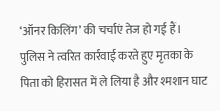‘ऑनर किलिंग’ की चर्चाएं तेज हो गई हैं। पुलिस ने त्वरित कार्रवाई करते हुए मृतका के पिता को हिरासत में ले लिया है और श्मशान घाट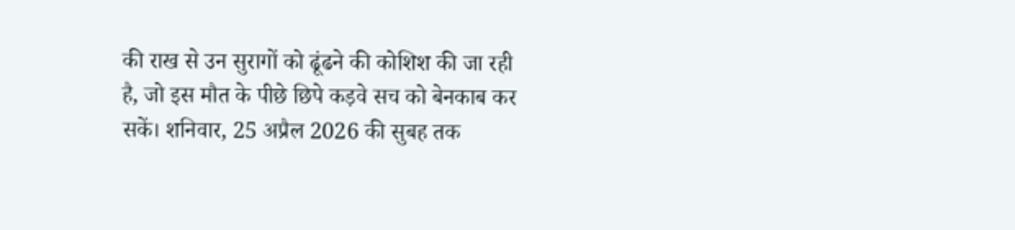की राख से उन सुरागों को ढूंढने की कोशिश की जा रही है, जो इस मौत के पीछे छिपे कड़वे सच को बेनकाब कर सकें। शनिवार, 25 अप्रैल 2026 की सुबह तक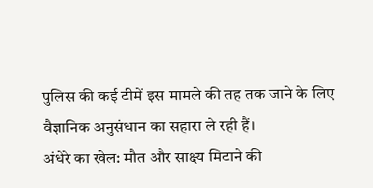पुलिस की कई टीमें इस मामले की तह तक जाने के लिए वैज्ञानिक अनुसंधान का सहारा ले रही हैं।
अंधेरे का खेल: मौत और साक्ष्य मिटाने की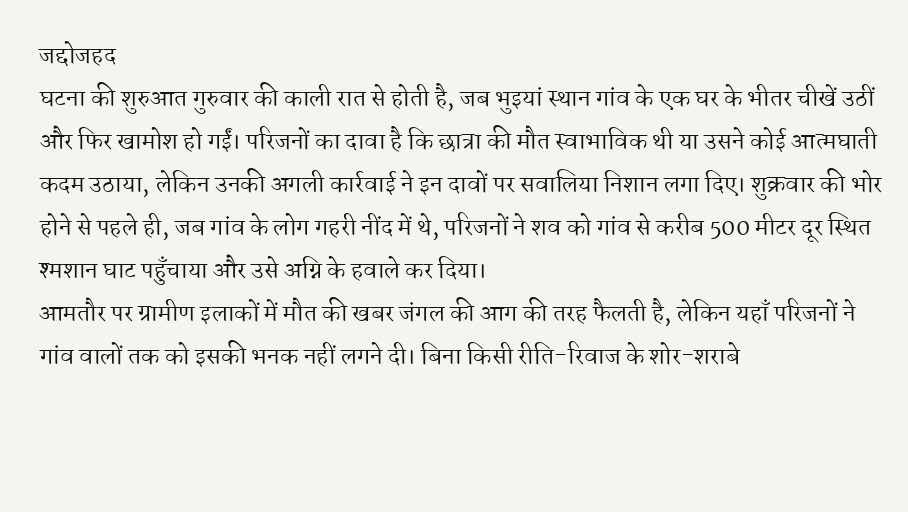जद्दोजहद
घटना की शुरुआत गुरुवार की काली रात से होती है, जब भुइयां स्थान गांव के एक घर के भीतर चीखें उठीं और फिर खामोश हो गईं। परिजनों का दावा है कि छात्रा की मौत स्वाभाविक थी या उसने कोई आत्मघाती कदम उठाया, लेकिन उनकी अगली कार्रवाई ने इन दावों पर सवालिया निशान लगा दिए। शुक्रवार की भोर होने से पहले ही, जब गांव के लोग गहरी नींद में थे, परिजनों ने शव को गांव से करीब 500 मीटर दूर स्थित श्मशान घाट पहुँचाया और उसे अग्नि के हवाले कर दिया।
आमतौर पर ग्रामीण इलाकों में मौत की खबर जंगल की आग की तरह फैलती है, लेकिन यहाँ परिजनों ने गांव वालों तक को इसकी भनक नहीं लगने दी। बिना किसी रीति-रिवाज के शोर-शराबे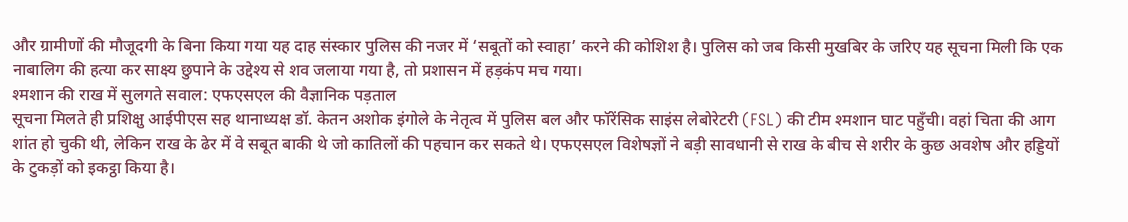और ग्रामीणों की मौजूदगी के बिना किया गया यह दाह संस्कार पुलिस की नजर में ‘सबूतों को स्वाहा’ करने की कोशिश है। पुलिस को जब किसी मुखबिर के जरिए यह सूचना मिली कि एक नाबालिग की हत्या कर साक्ष्य छुपाने के उद्देश्य से शव जलाया गया है, तो प्रशासन में हड़कंप मच गया।
श्मशान की राख में सुलगते सवाल: एफएसएल की वैज्ञानिक पड़ताल
सूचना मिलते ही प्रशिक्षु आईपीएस सह थानाध्यक्ष डॉ. केतन अशोक इंगोले के नेतृत्व में पुलिस बल और फॉरेंसिक साइंस लेबोरेटरी (FSL) की टीम श्मशान घाट पहुँची। वहां चिता की आग शांत हो चुकी थी, लेकिन राख के ढेर में वे सबूत बाकी थे जो कातिलों की पहचान कर सकते थे। एफएसएल विशेषज्ञों ने बड़ी सावधानी से राख के बीच से शरीर के कुछ अवशेष और हड्डियों के टुकड़ों को इकट्ठा किया है।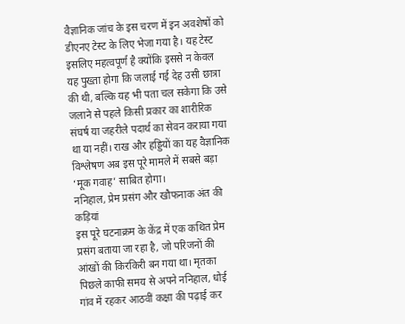वैज्ञानिक जांच के इस चरण में इन अवशेषों को डीएनए टेस्ट के लिए भेजा गया है। यह टेस्ट इसलिए महत्वपूर्ण है क्योंकि इससे न केवल यह पुख्ता होगा कि जलाई गई देह उसी छात्रा की थी, बल्कि यह भी पता चल सकेगा कि उसे जलाने से पहले किसी प्रकार का शारीरिक संघर्ष या जहरीले पदार्थ का सेवन कराया गया था या नहीं। राख और हड्डियों का यह वैज्ञानिक विश्लेषण अब इस पूरे मामले में सबसे बड़ा ‘मूक गवाह’ साबित होगा।
ननिहाल, प्रेम प्रसंग और खौफनाक अंत की कड़ियां
इस पूरे घटनाक्रम के केंद्र में एक कथित प्रेम प्रसंग बताया जा रहा है, जो परिजनों की आंखों की किरकिरी बन गया था। मृतका पिछले काफी समय से अपने ननिहाल, धोई गांव में रहकर आठवीं कक्षा की पढ़ाई कर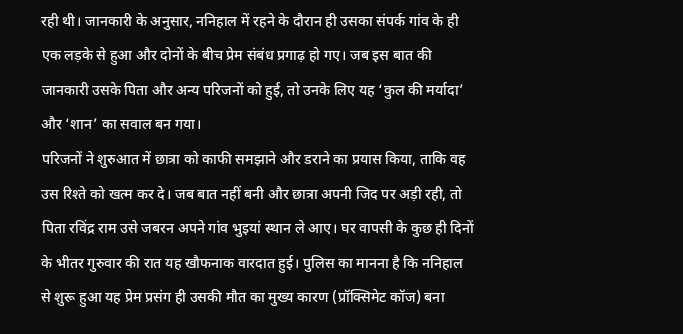रही थी। जानकारी के अनुसार, ननिहाल में रहने के दौरान ही उसका संपर्क गांव के ही एक लड़के से हुआ और दोनों के बीच प्रेम संबंध प्रगाढ़ हो गए। जब इस बात की जानकारी उसके पिता और अन्य परिजनों को हुई, तो उनके लिए यह ‘कुल की मर्यादा’ और ‘शान’ का सवाल बन गया।
परिजनों ने शुरुआत में छात्रा को काफी समझाने और डराने का प्रयास किया, ताकि वह उस रिश्ते को खत्म कर दे। जब बात नहीं बनी और छात्रा अपनी जिद पर अड़ी रही, तो पिता रविंद्र राम उसे जबरन अपने गांव भुइयां स्थान ले आए। घर वापसी के कुछ ही दिनों के भीतर गुरुवार की रात यह खौफनाक वारदात हुई। पुलिस का मानना है कि ननिहाल से शुरू हुआ यह प्रेम प्रसंग ही उसकी मौत का मुख्य कारण (प्रॉक्सिमेट कॉज) बना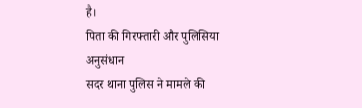है।
पिता की गिरफ्तारी और पुलिसिया अनुसंधान
सदर थाना पुलिस ने मामले की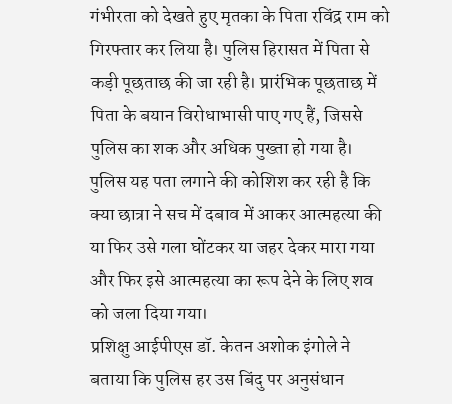गंभीरता को देखते हुए मृतका के पिता रविंद्र राम को गिरफ्तार कर लिया है। पुलिस हिरासत में पिता से कड़ी पूछताछ की जा रही है। प्रारंभिक पूछताछ में पिता के बयान विरोधाभासी पाए गए हैं, जिससे पुलिस का शक और अधिक पुख्ता हो गया है। पुलिस यह पता लगाने की कोशिश कर रही है कि क्या छात्रा ने सच में दबाव में आकर आत्महत्या की या फिर उसे गला घोंटकर या जहर देकर मारा गया और फिर इसे आत्महत्या का रूप देने के लिए शव को जला दिया गया।
प्रशिक्षु आईपीएस डॉ. केतन अशोक इंगोले ने बताया कि पुलिस हर उस बिंदु पर अनुसंधान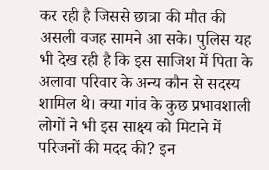कर रही है जिससे छात्रा की मौत की असली वजह सामने आ सके। पुलिस यह भी देख रही है कि इस साजिश में पिता के अलावा परिवार के अन्य कौन से सदस्य शामिल थे। क्या गांव के कुछ प्रभावशाली लोगों ने भी इस साक्ष्य को मिटाने में परिजनों की मदद की? इन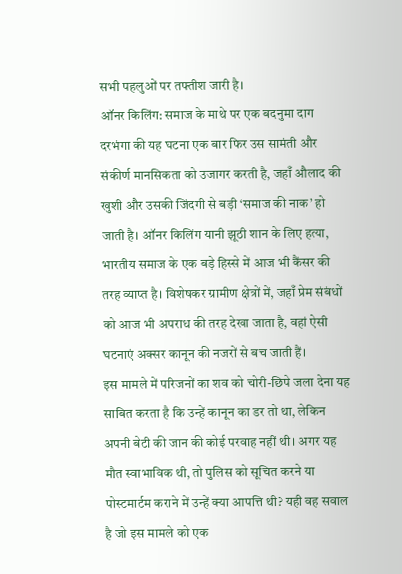सभी पहलुओं पर तफ्तीश जारी है।
ऑनर किलिंग: समाज के माथे पर एक बदनुमा दाग
दरभंगा की यह घटना एक बार फिर उस सामंती और संकीर्ण मानसिकता को उजागर करती है, जहाँ औलाद की खुशी और उसकी जिंदगी से बड़ी ‘समाज की नाक’ हो जाती है। ऑनर किलिंग यानी झूठी शान के लिए हत्या, भारतीय समाज के एक बड़े हिस्से में आज भी कैंसर की तरह व्याप्त है। विशेषकर ग्रामीण क्षेत्रों में, जहाँ प्रेम संबंधों को आज भी अपराध की तरह देखा जाता है, वहां ऐसी घटनाएं अक्सर कानून की नजरों से बच जाती हैं।
इस मामले में परिजनों का शव को चोरी-छिपे जला देना यह साबित करता है कि उन्हें कानून का डर तो था, लेकिन अपनी बेटी की जान की कोई परवाह नहीं थी। अगर यह मौत स्वाभाविक थी, तो पुलिस को सूचित करने या पोस्टमार्टम कराने में उन्हें क्या आपत्ति थी? यही वह सवाल है जो इस मामले को एक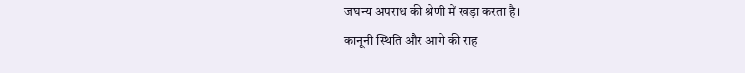जघन्य अपराध की श्रेणी में खड़ा करता है।
कानूनी स्थिति और आगे की राह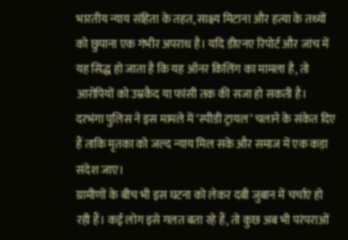भारतीय न्याय संहिता के तहत, साक्ष्य मिटाना और हत्या के तथ्यों को छुपाना एक गंभीर अपराध है। यदि डीएनए रिपोर्ट और जांच में यह सिद्ध हो जाता है कि यह ऑनर किलिंग का मामला है, तो आरोपियों को उम्रकैद या फांसी तक की सजा हो सकती है। दरभंगा पुलिस ने इस मामले में ‘स्पीडी ट्रायल’ चलाने के संकेत दिए हैं ताकि मृतका को जल्द न्याय मिल सके और समाज में एक कड़ा संदेश जाए।
ग्रामीणों के बीच भी इस घटना को लेकर दबी जुबान में चर्चाएं हो रही हैं। कई लोग इसे गलत बता रहे हैं, तो कुछ अब भी परंपराओं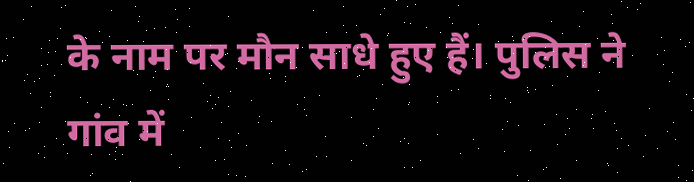के नाम पर मौन साधे हुए हैं। पुलिस ने गांव में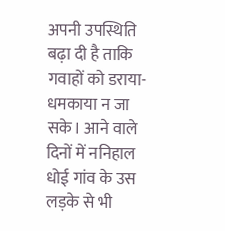अपनी उपस्थिति बढ़ा दी है ताकि गवाहों को डराया-धमकाया न जा सके। आने वाले दिनों में ननिहाल धोई गांव के उस लड़के से भी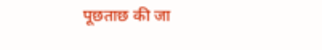पूछताछ की जा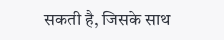सकती है, जिसके साथ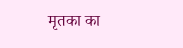मृतका का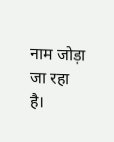नाम जोड़ा जा रहा है।